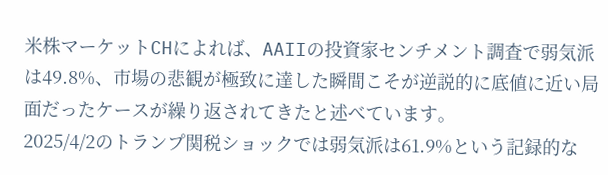米株マーケットCHによれば、AAIIの投資家センチメント調査で弱気派は49.8%、市場の悲観が極致に達した瞬間こそが逆説的に底値に近い局面だったケースが繰り返されてきたと述べています。
2025/4/2のトランプ関税ショックでは弱気派は61.9%という記録的な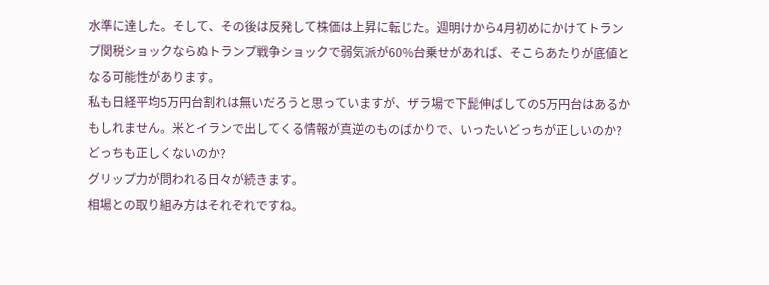水準に達した。そして、その後は反発して株価は上昇に転じた。週明けから4月初めにかけてトランプ関税ショックならぬトランプ戦争ショックで弱気派が60%台乗せがあれば、そこらあたりが底値となる可能性があります。
私も日経平均5万円台割れは無いだろうと思っていますが、ザラ場で下髭伸ばしての5万円台はあるかもしれません。米とイランで出してくる情報が真逆のものばかりで、いったいどっちが正しいのか?どっちも正しくないのか?
グリップ力が問われる日々が続きます。
相場との取り組み方はそれぞれですね。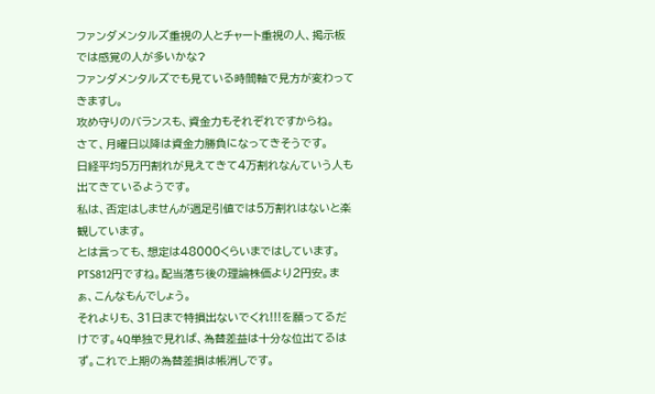ファンダメンタルズ重視の人とチャート重視の人、掲示板では感覚の人が多いかな?
ファンダメンタルズでも見ている時間軸で見方が変わってきますし。
攻め守りのバランスも、資金力もそれぞれですからね。
さて、月曜日以降は資金力勝負になってきそうです。
日経平均5万円割れが見えてきて4万割れなんていう人も出てきているようです。
私は、否定はしませんが週足引値では5万割れはないと楽観しています。
とは言っても、想定は48000くらいまではしています。
PTS812円ですね。配当落ち後の理論株価より2円安。まぁ、こんなもんでしょう。
それよりも、31日まで特損出ないでくれ!!!を願ってるだけです。4Q単独で見れば、為替差益は十分な位出てるはず。これで上期の為替差損は帳消しです。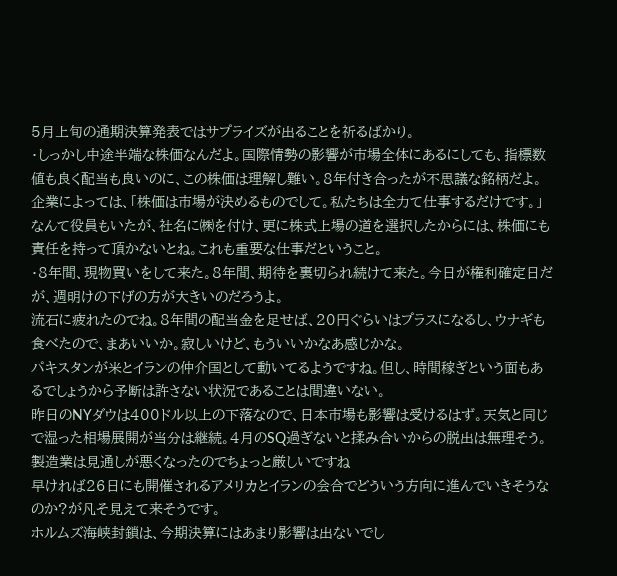5月上旬の通期決算発表ではサプライズが出ることを祈るばかり。
・しっかし中途半端な株価なんだよ。国際情勢の影響が市場全体にあるにしても、指標数値も良く配当も良いのに、この株価は理解し難い。8年付き合ったが不思議な銘柄だよ。
企業によっては、「株価は市場が決めるものでして。私たちは全力て仕事するだけです。」なんて役員もいたが、社名に㈱を付け、更に株式上場の道を選択したからには、株価にも責任を持って頂かないとね。これも重要な仕事だということ。
・8年間、現物買いをして来た。8年間、期待を裏切られ続けて来た。今日が権利確定日だが、週明けの下げの方が大きいのだろうよ。
流石に疲れたのでね。8年間の配当金を足せば、20円ぐらいはプラスになるし、ウナギも食べたので、まあいいか。寂しいけど、もういいかなあ感じかな。
パキスタンが米とイランの仲介国として動いてるようですね。但し、時間稼ぎという面もあるでしょうから予断は許さない状況であることは間違いない。
昨日のNYダウは400ドル以上の下落なので、日本市場も影響は受けるはず。天気と同じで湿った相場展開が当分は継続。4月のSQ過ぎないと揉み合いからの脱出は無理そう。
製造業は見通しが悪くなったのでちょっと厳しいですね
早ければ26日にも開催されるアメリカとイランの会合でどういう方向に進んでいきそうなのか?が凡そ見えて来そうです。
ホルムズ海峡封鎖は、今期決算にはあまり影響は出ないでし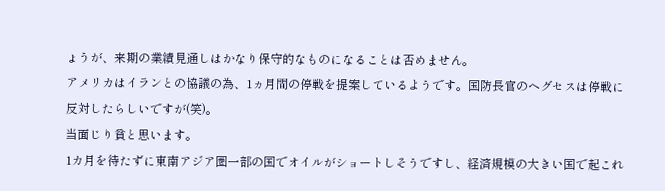ょうが、来期の業績見通しはかなり保守的なものになることは否めません。
アメリカはイランとの協議の為、1ヵ月間の停戦を提案しているようです。国防長官のヘグセスは停戦に反対したらしいですが(笑)。
当面じり貧と思います。
1カ月を待たずに東南アジア圏一部の国でオイルがショートしそうですし、経済規模の大きい国で起これ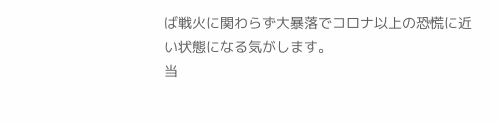ば戦火に関わらず大暴落でコロナ以上の恐慌に近い状態になる気がします。
当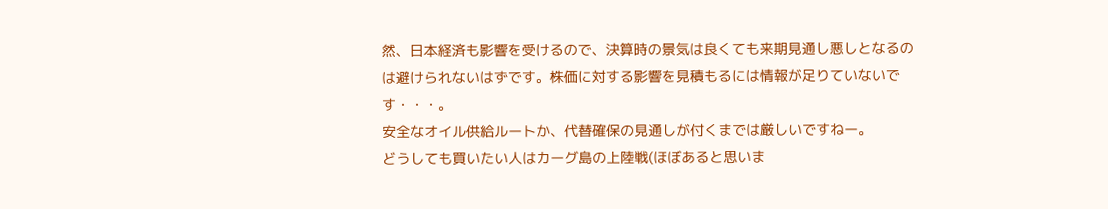然、日本経済も影響を受けるので、決算時の景気は良くても来期見通し悪しとなるのは避けられないはずです。株価に対する影響を見積もるには情報が足りていないです・・・。
安全なオイル供給ルートか、代替確保の見通しが付くまでは厳しいですねー。
どうしても買いたい人はカーグ島の上陸戦(ほぼあると思いま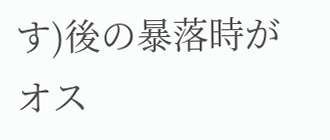す)後の暴落時がオス